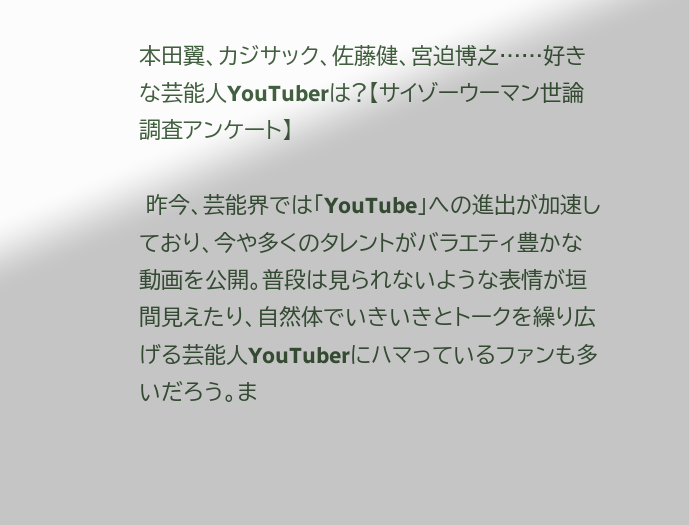本田翼、カジサック、佐藤健、宮迫博之……好きな芸能人YouTuberは?【サイゾーウーマン世論調査アンケート】

 昨今、芸能界では「YouTube」への進出が加速しており、今や多くのタレントがバラエティ豊かな動画を公開。普段は見られないような表情が垣間見えたり、自然体でいきいきとトークを繰り広げる芸能人YouTuberにハマっているファンも多いだろう。ま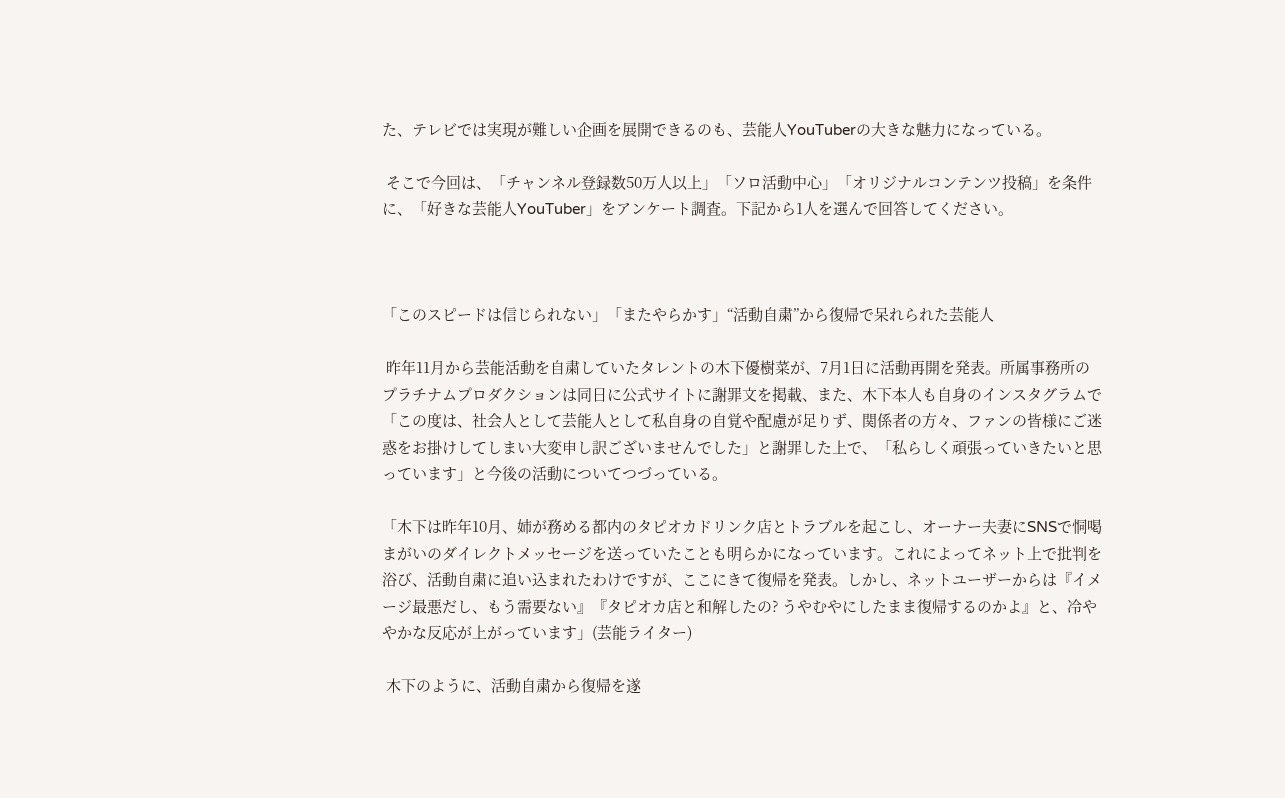た、テレビでは実現が難しい企画を展開できるのも、芸能人YouTuberの大きな魅力になっている。

 そこで今回は、「チャンネル登録数50万人以上」「ソロ活動中心」「オリジナルコンテンツ投稿」を条件に、「好きな芸能人YouTuber」をアンケート調査。下記から1人を選んで回答してください。



「このスピードは信じられない」「またやらかす」“活動自粛”から復帰で呆れられた芸能人

 昨年11月から芸能活動を自粛していたタレントの木下優樹菜が、7月1日に活動再開を発表。所属事務所のプラチナムプロダクションは同日に公式サイトに謝罪文を掲載、また、木下本人も自身のインスタグラムで「この度は、社会人として芸能人として私自身の自覚や配慮が足りず、関係者の方々、ファンの皆様にご迷惑をお掛けしてしまい大変申し訳ございませんでした」と謝罪した上で、「私らしく頑張っていきたいと思っています」と今後の活動についてつづっている。

「木下は昨年10月、姉が務める都内のタピオカドリンク店とトラブルを起こし、オーナー夫妻にSNSで恫喝まがいのダイレクトメッセージを送っていたことも明らかになっています。これによってネット上で批判を浴び、活動自粛に追い込まれたわけですが、ここにきて復帰を発表。しかし、ネットユーザーからは『イメージ最悪だし、もう需要ない』『タピオカ店と和解したの? うやむやにしたまま復帰するのかよ』と、冷ややかな反応が上がっています」(芸能ライター)

 木下のように、活動自粛から復帰を遂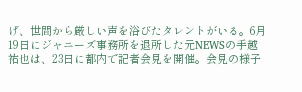げ、世間から厳しい声を浴びたタレントがいる。6月19日にジャニーズ事務所を退所した元NEWSの手越祐也は、23日に都内で記者会見を開催。会見の様子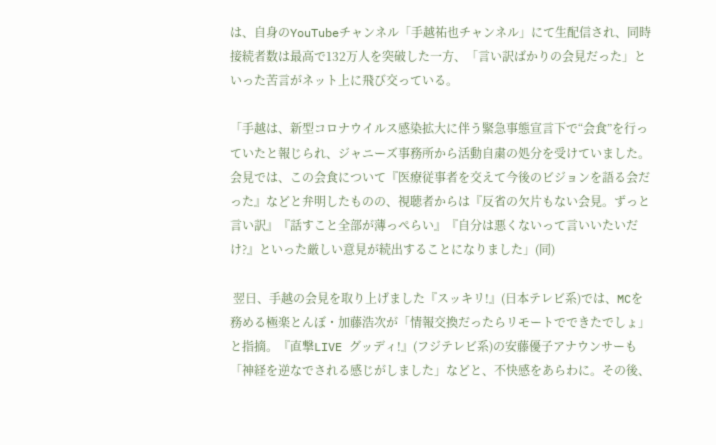は、自身のYouTubeチャンネル「手越祐也チャンネル」にて生配信され、同時接続者数は最高で132万人を突破した一方、「言い訳ばかりの会見だった」といった苦言がネット上に飛び交っている。

「手越は、新型コロナウイルス感染拡大に伴う緊急事態宣言下で“会食”を行っていたと報じられ、ジャニーズ事務所から活動自粛の処分を受けていました。会見では、この会食について『医療従事者を交えて今後のビジョンを語る会だった』などと弁明したものの、視聴者からは『反省の欠片もない会見。ずっと言い訳』『話すこと全部が薄っぺらい』『自分は悪くないって言いいたいだけ?』といった厳しい意見が続出することになりました」(同)

 翌日、手越の会見を取り上げました『スッキリ!』(日本テレビ系)では、MCを務める極楽とんぼ・加藤浩次が「情報交換だったらリモートでできたでしょ」と指摘。『直撃LIVE グッディ!』(フジテレビ系)の安藤優子アナウンサーも「神経を逆なでされる感じがしました」などと、不快感をあらわに。その後、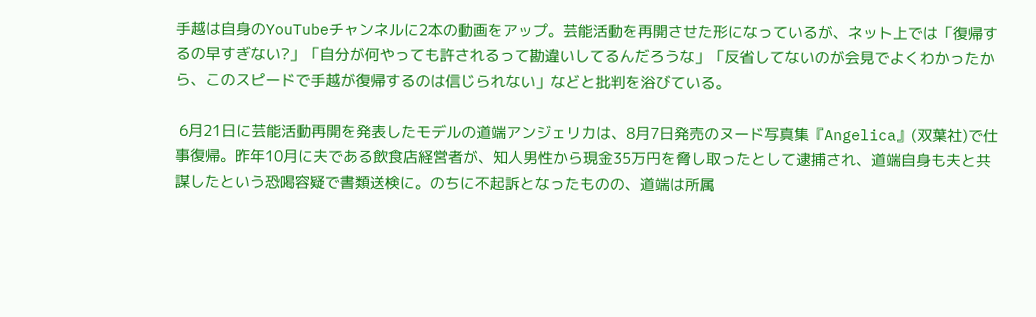手越は自身のYouTubeチャンネルに2本の動画をアップ。芸能活動を再開させた形になっているが、ネット上では「復帰するの早すぎない?」「自分が何やっても許されるって勘違いしてるんだろうな」「反省してないのが会見でよくわかったから、このスピードで手越が復帰するのは信じられない」などと批判を浴びている。

 6月21日に芸能活動再開を発表したモデルの道端アンジェリカは、8月7日発売のヌード写真集『Angelica』(双葉社)で仕事復帰。昨年10月に夫である飲食店経営者が、知人男性から現金35万円を脅し取ったとして逮捕され、道端自身も夫と共謀したという恐喝容疑で書類送検に。のちに不起訴となったものの、道端は所属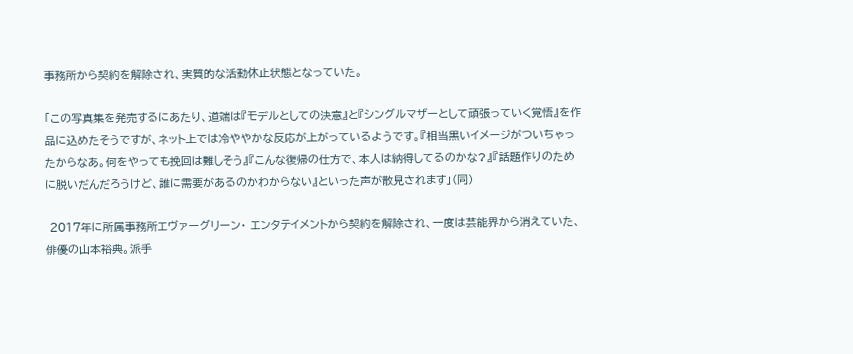事務所から契約を解除され、実質的な活動休止状態となっていた。

「この写真集を発売するにあたり、道端は『モデルとしての決意』と『シングルマザーとして頑張っていく覚悟』を作品に込めたそうですが、ネット上では冷ややかな反応が上がっているようです。『相当黒いイメージがついちゃったからなあ。何をやっても挽回は難しそう』『こんな復帰の仕方で、本人は納得してるのかな?』『話題作りのために脱いだんだろうけど、誰に需要があるのかわからない』といった声が散見されます」(同)

 2017年に所属事務所エヴァーグリーン・ エンタテイメントから契約を解除され、一度は芸能界から消えていた、俳優の山本裕典。派手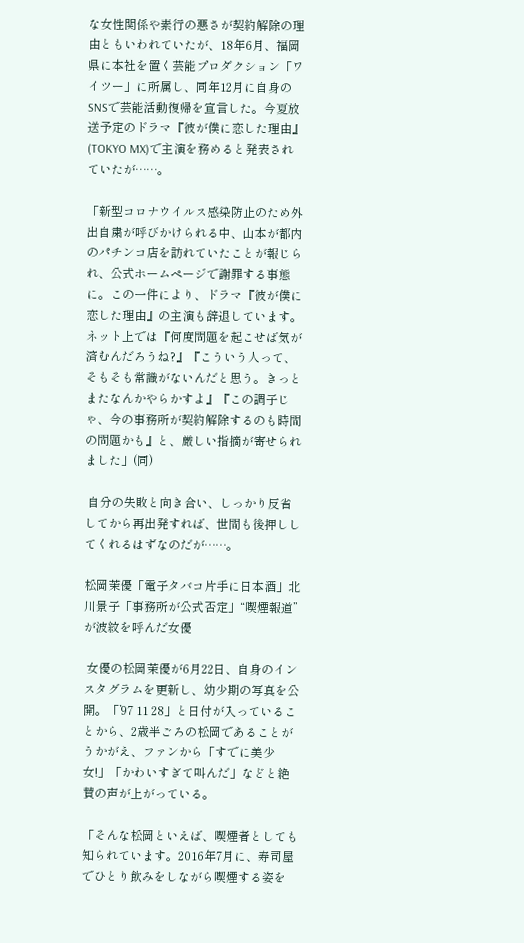な女性関係や素行の悪さが契約解除の理由ともいわれていたが、18年6月、福岡県に本社を置く芸能プロダクション「ワイツー」に所属し、同年12月に自身のSNSで芸能活動復帰を宣言した。今夏放送予定のドラマ『彼が僕に恋した理由』(TOKYO MX)で主演を務めると発表されていたが……。

「新型コロナウイルス感染防止のため外出自粛が呼びかけられる中、山本が都内のパチンコ店を訪れていたことが報じられ、公式ホームページで謝罪する事態に。この一件により、ドラマ『彼が僕に恋した理由』の主演も辞退しています。ネット上では『何度問題を起こせば気が済むんだろうね?』『こういう人って、そもそも常識がないんだと思う。きっとまたなんかやらかすよ』『この調子じゃ、今の事務所が契約解除するのも時間の問題かも』と、厳しい指摘が寄せられました」(同)

 自分の失敗と向き合い、しっかり反省してから再出発すれば、世間も後押ししてくれるはずなのだが……。

松岡茉優「電子タバコ片手に日本酒」北川景子「事務所が公式否定」“喫煙報道”が波紋を呼んだ女優

 女優の松岡茉優が6月22日、自身のインスタグラムを更新し、幼少期の写真を公開。「’97 11 28」と日付が入っていることから、2歳半ごろの松岡であることがうかがえ、ファンから「すでに美少女!」「かわいすぎて叫んだ」などと絶賛の声が上がっている。

「そんな松岡といえば、喫煙者としても知られています。2016年7月に、寿司屋でひとり飲みをしながら喫煙する姿を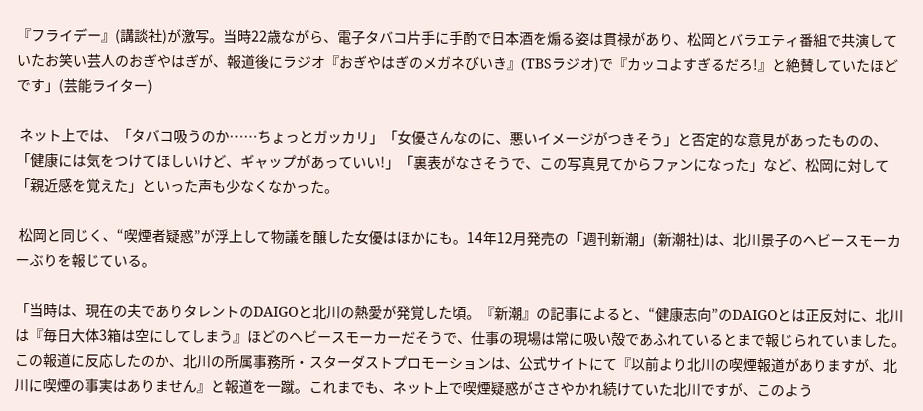『フライデー』(講談社)が激写。当時22歳ながら、電子タバコ片手に手酌で日本酒を煽る姿は貫禄があり、松岡とバラエティ番組で共演していたお笑い芸人のおぎやはぎが、報道後にラジオ『おぎやはぎのメガネびいき』(TBSラジオ)で『カッコよすぎるだろ!』と絶賛していたほどです」(芸能ライター)

 ネット上では、「タバコ吸うのか……ちょっとガッカリ」「女優さんなのに、悪いイメージがつきそう」と否定的な意見があったものの、「健康には気をつけてほしいけど、ギャップがあっていい!」「裏表がなさそうで、この写真見てからファンになった」など、松岡に対して「親近感を覚えた」といった声も少なくなかった。

 松岡と同じく、“喫煙者疑惑”が浮上して物議を醸した女優はほかにも。14年12月発売の「週刊新潮」(新潮社)は、北川景子のヘビースモーカーぶりを報じている。

「当時は、現在の夫でありタレントのDAIGOと北川の熱愛が発覚した頃。『新潮』の記事によると、“健康志向”のDAIGOとは正反対に、北川は『毎日大体3箱は空にしてしまう』ほどのヘビースモーカーだそうで、仕事の現場は常に吸い殻であふれているとまで報じられていました。この報道に反応したのか、北川の所属事務所・スターダストプロモーションは、公式サイトにて『以前より北川の喫煙報道がありますが、北川に喫煙の事実はありません』と報道を一蹴。これまでも、ネット上で喫煙疑惑がささやかれ続けていた北川ですが、このよう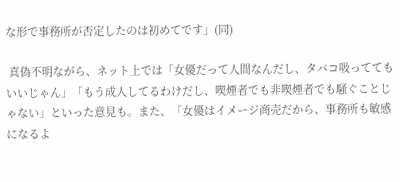な形で事務所が否定したのは初めてです」(同)

 真偽不明ながら、ネット上では「女優だって人間なんだし、タバコ吸っててもいいじゃん」「もう成人してるわけだし、喫煙者でも非喫煙者でも騒ぐことじゃない」といった意見も。また、「女優はイメージ商売だから、事務所も敏感になるよ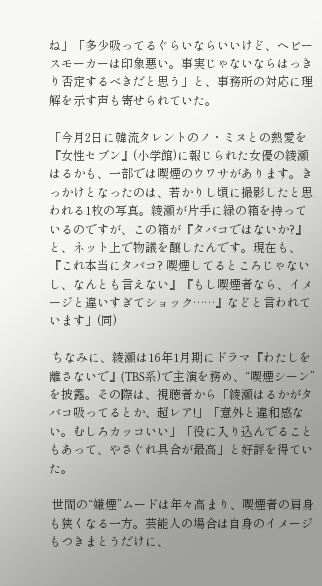ね」「多少吸ってるぐらいならいいけど、ヘビースモーカーは印象悪い。事実じゃないならはっきり否定するべきだと思う」と、事務所の対応に理解を示す声も寄せられていた。

「今月2日に韓流タレントのノ・ミヌとの熱愛を『女性セブン』(小学館)に報じられた女優の綾瀬はるかも、一部では喫煙のウワサがあります。きっかけとなったのは、若かりし頃に撮影したと思われる1枚の写真。綾瀬が片手に緑の箱を持っているのですが、この箱が『タバコではないか?』と、ネット上で物議を醸したんです。現在も、『これ本当にタバコ? 喫煙してるところじゃないし、なんとも言えない』『もし喫煙者なら、イメージと違いすぎてショック……』などと言われています」(同)

 ちなみに、綾瀬は16年1月期にドラマ『わたしを離さないで』(TBS系)で主演を務め、“喫煙シーン”を披露。その際は、視聴者から「綾瀬はるかがタバコ吸ってるとか、超レア!」「意外と違和感ない。むしろカッコいい」「役に入り込んでることもあって、やさぐれ具合が最高」と好評を得ていた。

 世間の“嫌煙”ムードは年々高まり、喫煙者の肩身も狭くなる一方。芸能人の場合は自身のイメージもつきまとうだけに、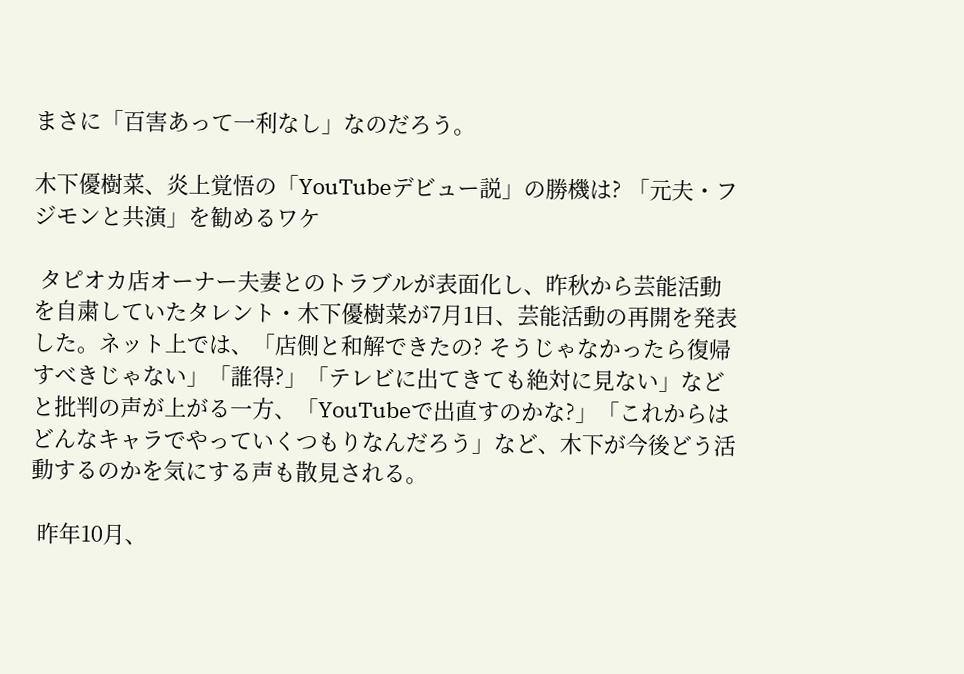まさに「百害あって一利なし」なのだろう。

木下優樹菜、炎上覚悟の「YouTubeデビュー説」の勝機は? 「元夫・フジモンと共演」を勧めるワケ

 タピオカ店オーナー夫妻とのトラブルが表面化し、昨秋から芸能活動を自粛していたタレント・木下優樹菜が7月1日、芸能活動の再開を発表した。ネット上では、「店側と和解できたの? そうじゃなかったら復帰すべきじゃない」「誰得?」「テレビに出てきても絶対に見ない」などと批判の声が上がる一方、「YouTubeで出直すのかな?」「これからはどんなキャラでやっていくつもりなんだろう」など、木下が今後どう活動するのかを気にする声も散見される。

 昨年10月、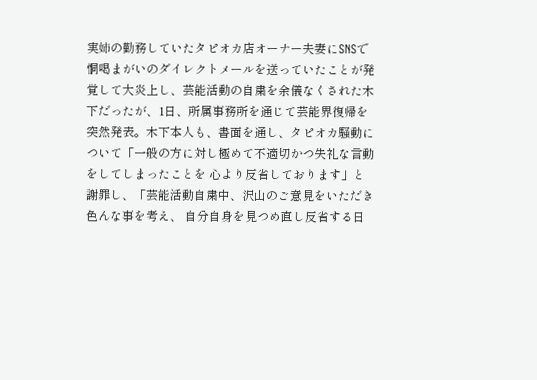実姉の勤務していたタピオカ店オーナー夫妻にSNSで恫喝まがいのダイレクトメールを送っていたことが発覚して大炎上し、芸能活動の自粛を余儀なくされた木下だったが、1日、所属事務所を通じて芸能界復帰を突然発表。木下本人も、書面を通し、タピオカ騒動について「一般の方に対し極めて不適切かつ失礼な言動をしてしまったことを 心より反省しております」と謝罪し、「芸能活動自粛中、沢山のご意見をいただき色んな事を考え、 自分自身を見つめ直し反省する日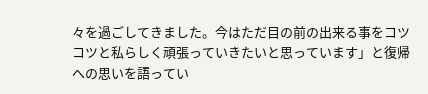々を過ごしてきました。今はただ目の前の出来る事をコツコツと私らしく頑張っていきたいと思っています」と復帰への思いを語ってい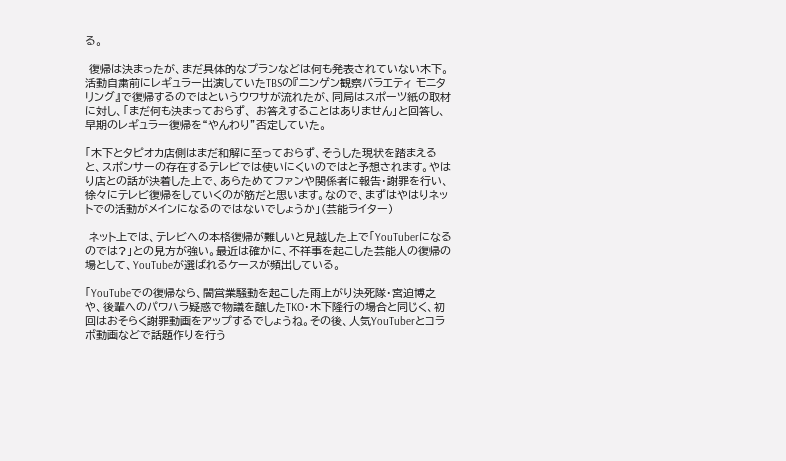る。

 復帰は決まったが、まだ具体的なプランなどは何も発表されていない木下。活動自粛前にレギュラー出演していたTBSの『ニンゲン観察バラエティ モニタリング』で復帰するのではというウワサが流れたが、同局はスポーツ紙の取材に対し、「まだ何も決まっておらず、 お答えすることはありません」と回答し、早期のレギュラー復帰を“やんわり”否定していた。

「木下とタピオカ店側はまだ和解に至っておらず、そうした現状を踏まえると、スポンサーの存在するテレビでは使いにくいのではと予想されます。やはり店との話が決着した上で、あらためてファンや関係者に報告・謝罪を行い、徐々にテレビ復帰をしていくのが筋だと思います。なので、まずはやはりネットでの活動がメインになるのではないでしょうか」(芸能ライター)

 ネット上では、テレビへの本格復帰が難しいと見越した上で「YouTuberになるのでは?」との見方が強い。最近は確かに、不祥事を起こした芸能人の復帰の場として、YouTubeが選ばれるケースが頻出している。

「YouTubeでの復帰なら、闇営業騒動を起こした雨上がり決死隊・宮迫博之や、後輩へのパワハラ疑惑で物議を醸したTKO・木下隆行の場合と同じく、初回はおそらく謝罪動画をアップするでしょうね。その後、人気YouTuberとコラボ動画などで話題作りを行う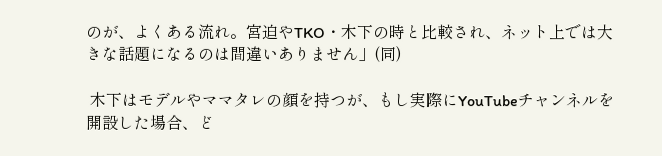のが、よくある流れ。宮迫やTKO・木下の時と比較され、ネット上では大きな話題になるのは間違いありません」(同)

 木下はモデルやママタレの顔を持つが、もし実際にYouTubeチャンネルを開設した場合、ど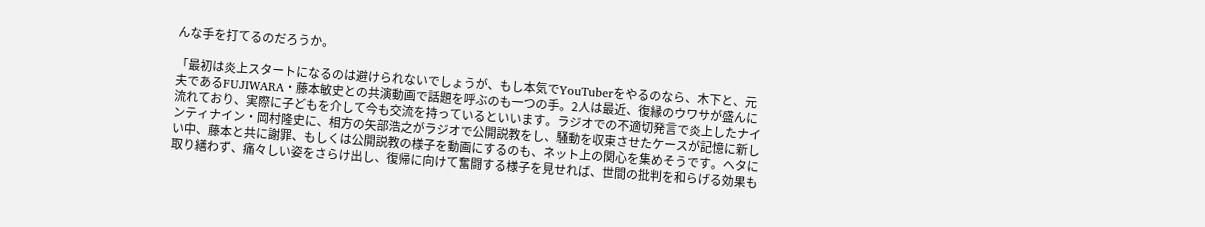んな手を打てるのだろうか。

「最初は炎上スタートになるのは避けられないでしょうが、もし本気でYouTuberをやるのなら、木下と、元夫であるFUJIWARA・藤本敏史との共演動画で話題を呼ぶのも一つの手。2人は最近、復縁のウワサが盛んに流れており、実際に子どもを介して今も交流を持っているといいます。ラジオでの不適切発言で炎上したナインティナイン・岡村隆史に、相方の矢部浩之がラジオで公開説教をし、騒動を収束させたケースが記憶に新しい中、藤本と共に謝罪、もしくは公開説教の様子を動画にするのも、ネット上の関心を集めそうです。ヘタに取り繕わず、痛々しい姿をさらけ出し、復帰に向けて奮闘する様子を見せれば、世間の批判を和らげる効果も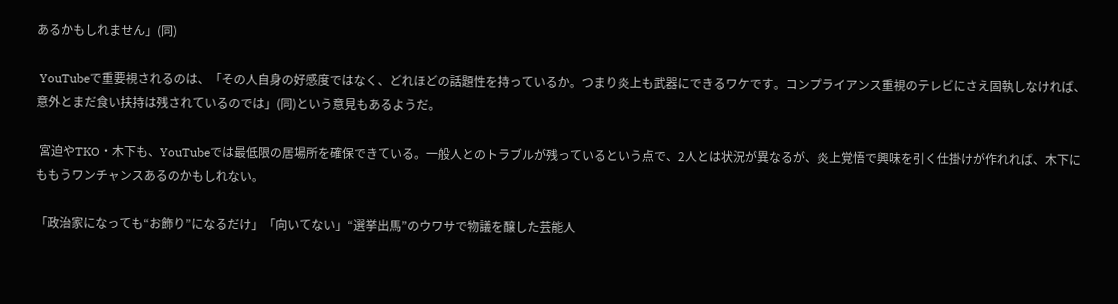あるかもしれません」(同)

 YouTubeで重要視されるのは、「その人自身の好感度ではなく、どれほどの話題性を持っているか。つまり炎上も武器にできるワケです。コンプライアンス重視のテレビにさえ固執しなければ、意外とまだ食い扶持は残されているのでは」(同)という意見もあるようだ。

 宮迫やTKO・木下も、YouTubeでは最低限の居場所を確保できている。一般人とのトラブルが残っているという点で、2人とは状況が異なるが、炎上覚悟で興味を引く仕掛けが作れれば、木下にももうワンチャンスあるのかもしれない。

「政治家になっても“お飾り”になるだけ」「向いてない」“選挙出馬”のウワサで物議を醸した芸能人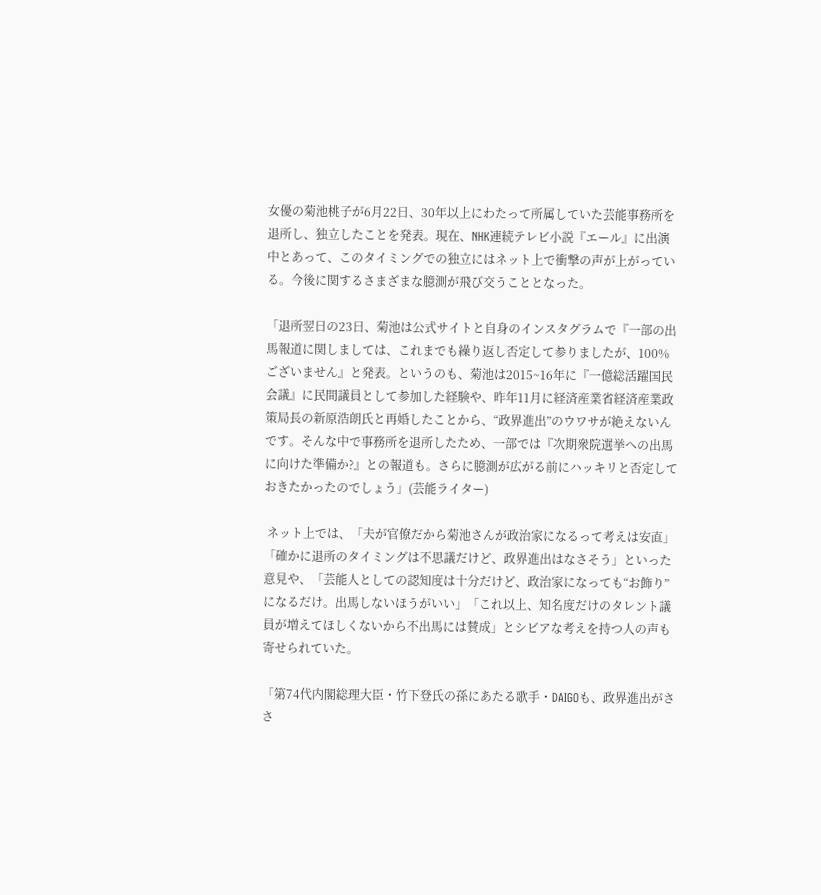女優の菊池桃子が6月22日、30年以上にわたって所属していた芸能事務所を退所し、独立したことを発表。現在、NHK連続テレビ小説『エール』に出演中とあって、このタイミングでの独立にはネット上で衝撃の声が上がっている。今後に関するさまざまな臆測が飛び交うこととなった。

「退所翌日の23日、菊池は公式サイトと自身のインスタグラムで『一部の出馬報道に関しましては、これまでも繰り返し否定して参りましたが、100%ございません』と発表。というのも、菊池は2015~16年に『一億総活躍国民会議』に民間議員として参加した経験や、昨年11月に経済産業省経済産業政策局長の新原浩朗氏と再婚したことから、“政界進出”のウワサが絶えないんです。そんな中で事務所を退所したため、一部では『次期衆院選挙への出馬に向けた準備か?』との報道も。さらに臆測が広がる前にハッキリと否定しておきたかったのでしょう」(芸能ライター)

 ネット上では、「夫が官僚だから菊池さんが政治家になるって考えは安直」「確かに退所のタイミングは不思議だけど、政界進出はなさそう」といった意見や、「芸能人としての認知度は十分だけど、政治家になっても“お飾り”になるだけ。出馬しないほうがいい」「これ以上、知名度だけのタレント議員が増えてほしくないから不出馬には賛成」とシビアな考えを持つ人の声も寄せられていた。

「第74代内閣総理大臣・竹下登氏の孫にあたる歌手・DAIGOも、政界進出がささ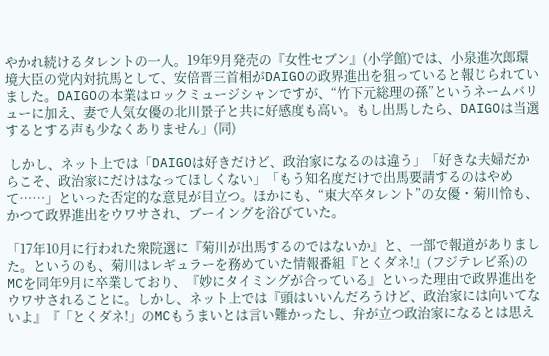やかれ続けるタレントの一人。19年9月発売の『女性セブン』(小学館)では、小泉進次郎環境大臣の党内対抗馬として、安倍晋三首相がDAIGOの政界進出を狙っていると報じられていました。DAIGOの本業はロックミュージシャンですが、“竹下元総理の孫”というネームバリューに加え、妻で人気女優の北川景子と共に好感度も高い。もし出馬したら、DAIGOは当選するとする声も少なくありません」(同)

 しかし、ネット上では「DAIGOは好きだけど、政治家になるのは違う」「好きな夫婦だからこそ、政治家にだけはなってほしくない」「もう知名度だけで出馬要請するのはやめて……」といった否定的な意見が目立つ。ほかにも、“東大卒タレント”の女優・菊川怜も、かつて政界進出をウワサされ、ブーイングを浴びていた。

「17年10月に行われた衆院選に『菊川が出馬するのではないか』と、一部で報道がありました。というのも、菊川はレギュラーを務めていた情報番組『とくダネ!』(フジテレビ系)のMCを同年9月に卒業しており、『妙にタイミングが合っている』といった理由で政界進出をウワサされることに。しかし、ネット上では『頭はいいんだろうけど、政治家には向いてないよ』『「とくダネ!」のMCもうまいとは言い難かったし、弁が立つ政治家になるとは思え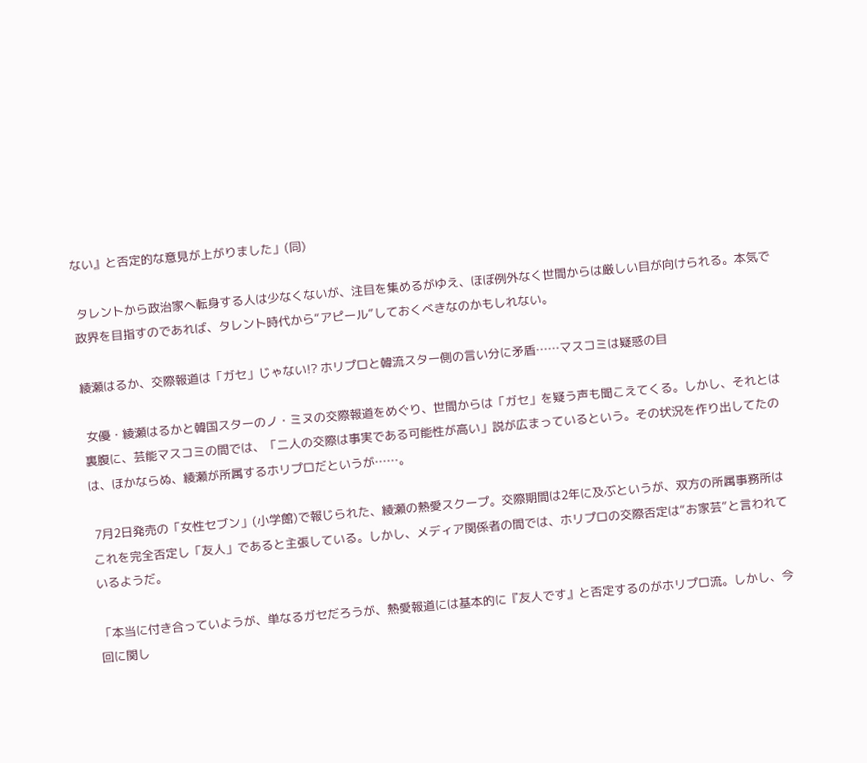ない』と否定的な意見が上がりました」(同)

 タレントから政治家へ転身する人は少なくないが、注目を集めるがゆえ、ほぼ例外なく世間からは厳しい目が向けられる。本気で政界を目指すのであれば、タレント時代から“アピール”しておくべきなのかもしれない。

綾瀬はるか、交際報道は「ガセ」じゃない!? ホリプロと韓流スター側の言い分に矛盾……マスコミは疑惑の目

 女優・綾瀬はるかと韓国スターのノ・ミヌの交際報道をめぐり、世間からは「ガセ」を疑う声も聞こえてくる。しかし、それとは裏腹に、芸能マスコミの間では、「二人の交際は事実である可能性が高い」説が広まっているという。その状況を作り出してたのは、ほかならぬ、綾瀬が所属するホリプロだというが……。

 7月2日発売の「女性セブン」(小学館)で報じられた、綾瀬の熱愛スクープ。交際期間は2年に及ぶというが、双方の所属事務所はこれを完全否定し「友人」であると主張している。しかし、メディア関係者の間では、ホリプロの交際否定は“お家芸”と言われているようだ。

「本当に付き合っていようが、単なるガセだろうが、熱愛報道には基本的に『友人です』と否定するのがホリプロ流。しかし、今回に関し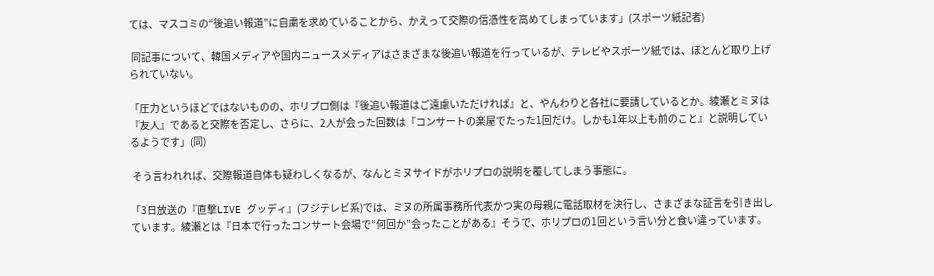ては、マスコミの“後追い報道”に自粛を求めていることから、かえって交際の信憑性を高めてしまっています」(スポーツ紙記者)

 同記事について、韓国メディアや国内ニュースメディアはさまざまな後追い報道を行っているが、テレビやスポーツ紙では、ほとんど取り上げられていない。

「圧力というほどではないものの、ホリプロ側は『後追い報道はご遠慮いただければ』と、やんわりと各社に要請しているとか。綾瀬とミヌは『友人』であると交際を否定し、さらに、2人が会った回数は『コンサートの楽屋でたった1回だけ。しかも1年以上も前のこと』と説明しているようです」(同)

 そう言われれば、交際報道自体も疑わしくなるが、なんとミヌサイドがホリプロの説明を覆してしまう事態に。

「3日放送の『直撃LIVE グッディ』(フジテレビ系)では、ミヌの所属事務所代表かつ実の母親に電話取材を決行し、さまざまな証言を引き出しています。綾瀬とは『日本で行ったコンサート会場で“何回か”会ったことがある』そうで、ホリプロの1回という言い分と食い違っています。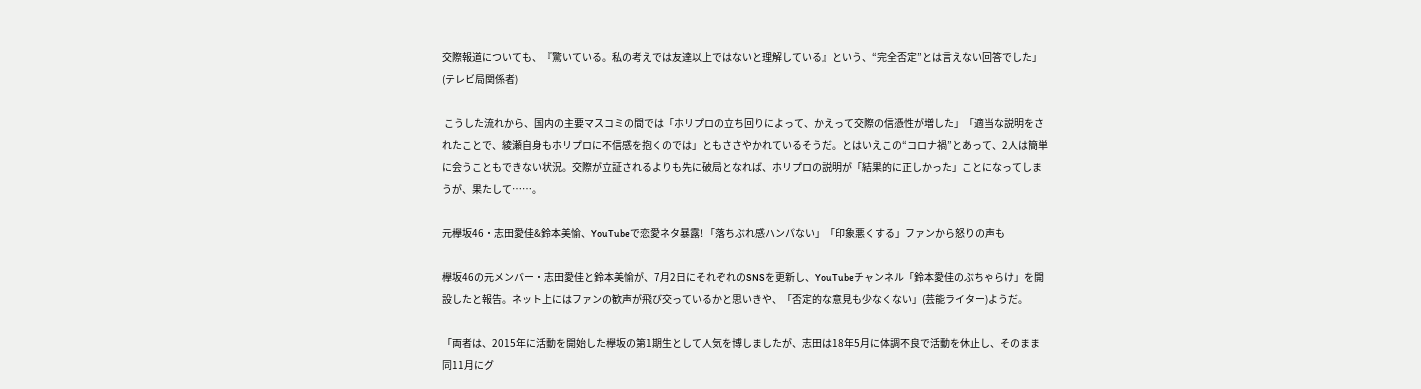交際報道についても、『驚いている。私の考えでは友達以上ではないと理解している』という、“完全否定”とは言えない回答でした」(テレビ局関係者)

 こうした流れから、国内の主要マスコミの間では「ホリプロの立ち回りによって、かえって交際の信憑性が増した」「適当な説明をされたことで、綾瀬自身もホリプロに不信感を抱くのでは」ともささやかれているそうだ。とはいえこの“コロナ禍”とあって、2人は簡単に会うこともできない状況。交際が立証されるよりも先に破局となれば、ホリプロの説明が「結果的に正しかった」ことになってしまうが、果たして……。

元欅坂46・志田愛佳&鈴本美愉、YouTubeで恋愛ネタ暴露! 「落ちぶれ感ハンパない」「印象悪くする」ファンから怒りの声も

欅坂46の元メンバー・志田愛佳と鈴本美愉が、7月2日にそれぞれのSNSを更新し、YouTubeチャンネル「鈴本愛佳のぶちゃらけ」を開設したと報告。ネット上にはファンの歓声が飛び交っているかと思いきや、「否定的な意見も少なくない」(芸能ライター)ようだ。

「両者は、2015年に活動を開始した欅坂の第1期生として人気を博しましたが、志田は18年5月に体調不良で活動を休止し、そのまま同11月にグ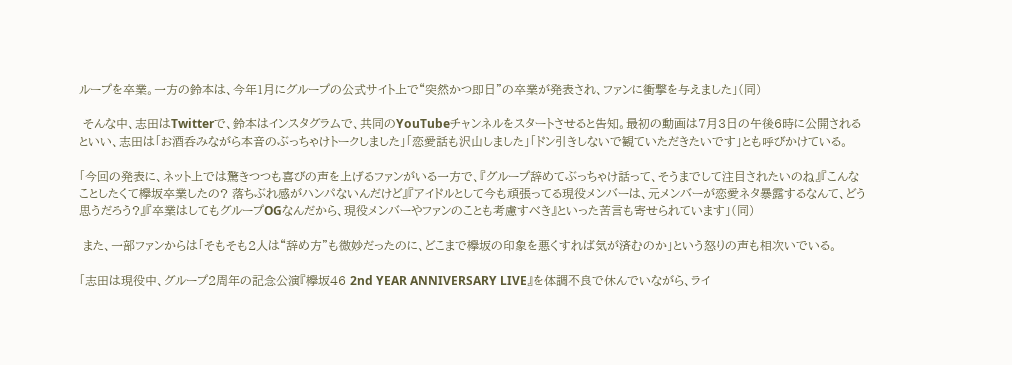ループを卒業。一方の鈴本は、今年1月にグループの公式サイト上で“突然かつ即日”の卒業が発表され、ファンに衝撃を与えました」(同)

 そんな中、志田はTwitterで、鈴本はインスタグラムで、共同のYouTubeチャンネルをスタートさせると告知。最初の動画は7月3日の午後6時に公開されるといい、志田は「お酒呑みながら本音のぶっちゃけトークしました」「恋愛話も沢山しました」「ドン引きしないで観ていただきたいです」とも呼びかけている。

「今回の発表に、ネット上では驚きつつも喜びの声を上げるファンがいる一方で、『グループ辞めてぶっちゃけ話って、そうまでして注目されたいのね』『こんなことしたくて欅坂卒業したの? 落ちぶれ感がハンパないんだけど』『アイドルとして今も頑張ってる現役メンバーは、元メンバーが恋愛ネタ暴露するなんて、どう思うだろう?』『卒業はしてもグループOGなんだから、現役メンバーやファンのことも考慮すべき』といった苦言も寄せられています」(同)

 また、一部ファンからは「そもそも2人は“辞め方”も微妙だったのに、どこまで欅坂の印象を悪くすれば気が済むのか」という怒りの声も相次いでいる。

「志田は現役中、グループ2周年の記念公演『欅坂46 2nd YEAR ANNIVERSARY LIVE』を体調不良で休んでいながら、ライ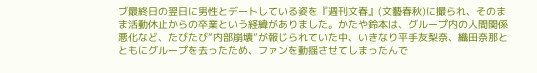ブ最終日の翌日に男性とデートしている姿を『週刊文春』(文藝春秋)に撮られ、そのまま活動休止からの卒業という経緯がありました。かたや鈴本は、グループ内の人間関係悪化など、たびたび“内部崩壊”が報じられていた中、いきなり平手友梨奈、織田奈那とともにグループを去ったため、ファンを動揺させてしまったんで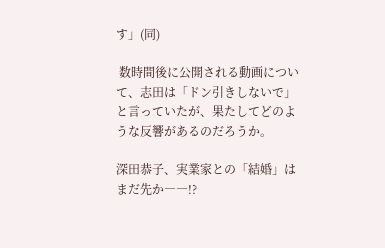す」(同)

 数時間後に公開される動画について、志田は「ドン引きしないで」と言っていたが、果たしてどのような反響があるのだろうか。

深田恭子、実業家との「結婚」はまだ先か――!?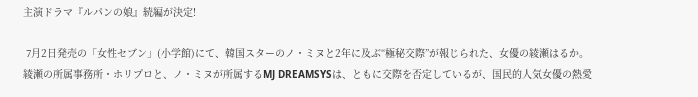主演ドラマ『ルパンの娘』続編が決定!

 7月2日発売の「女性セブン」(小学館)にて、韓国スターのノ・ミヌと2年に及ぶ“極秘交際”が報じられた、女優の綾瀬はるか。綾瀬の所属事務所・ホリプロと、ノ・ミヌが所属するMJ DREAMSYSは、ともに交際を否定しているが、国民的人気女優の熱愛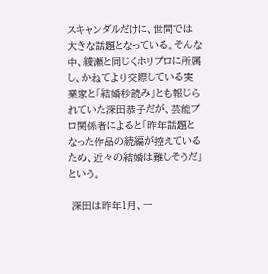スキャンダルだけに、世間では大きな話題となっている。そんな中、綾瀬と同じくホリプロに所属し、かねてより交際している実業家と「結婚秒読み」とも報じられていた深田恭子だが、芸能プロ関係者によると「昨年話題となった作品の続編が控えているため、近々の結婚は難しそうだ」という。

 深田は昨年1月、一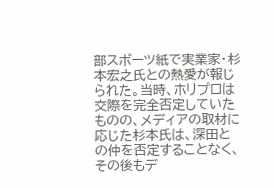部スポーツ紙で実業家・杉本宏之氏との熱愛が報じられた。当時、ホリプロは交際を完全否定していたものの、メディアの取材に応じた杉本氏は、深田との仲を否定することなく、その後もデ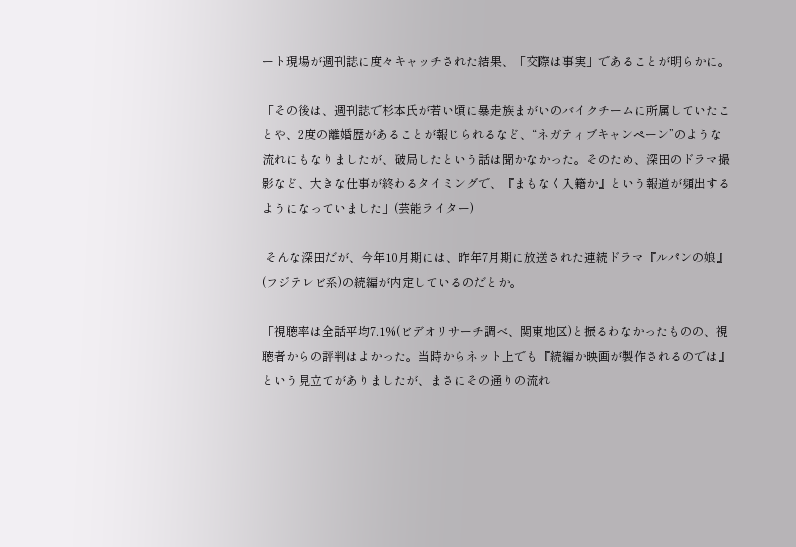ート現場が週刊誌に度々キャッチされた結果、「交際は事実」であることが明らかに。

「その後は、週刊誌で杉本氏が若い頃に暴走族まがいのバイクチームに所属していたことや、2度の離婚歴があることが報じられるなど、“ネガティブキャンペーン”のような流れにもなりましたが、破局したという話は聞かなかった。そのため、深田のドラマ撮影など、大きな仕事が終わるタイミングで、『まもなく入籍か』という報道が頻出するようになっていました」(芸能ライター)

 そんな深田だが、今年10月期には、昨年7月期に放送された連続ドラマ『ルパンの娘』(フジテレビ系)の続編が内定しているのだとか。

「視聴率は全話平均7.1%(ビデオリサーチ調べ、関東地区)と振るわなかったものの、視聴者からの評判はよかった。当時からネット上でも『続編か映画が製作されるのでは』という見立てがありましたが、まさにその通りの流れ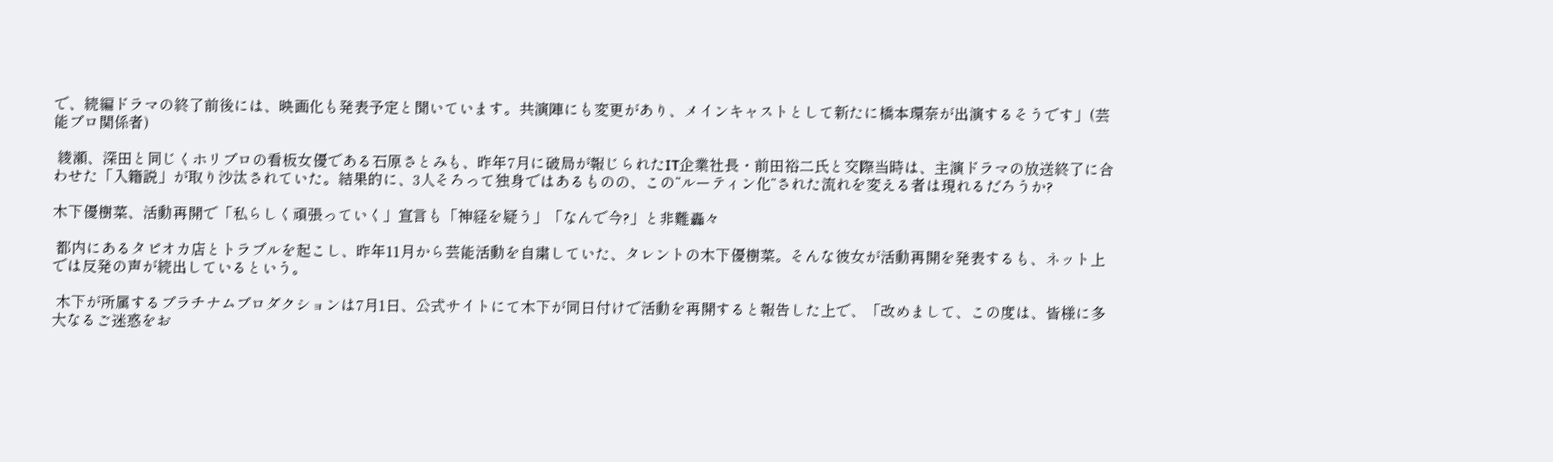で、続編ドラマの終了前後には、映画化も発表予定と聞いています。共演陣にも変更があり、メインキャストとして新たに橋本環奈が出演するそうです」(芸能プロ関係者)

 綾瀬、深田と同じくホリプロの看板女優である石原さとみも、昨年7月に破局が報じられたIT企業社長・前田裕二氏と交際当時は、主演ドラマの放送終了に合わせた「入籍説」が取り沙汰されていた。結果的に、3人そろって独身ではあるものの、この“ルーティン化”された流れを変える者は現れるだろうか?

木下優樹菜、活動再開で「私らしく頑張っていく」宣言も「神経を疑う」「なんで今?」と非難轟々

 都内にあるタピオカ店とトラブルを起こし、昨年11月から芸能活動を自粛していた、タレントの木下優樹菜。そんな彼女が活動再開を発表するも、ネット上では反発の声が続出しているという。

 木下が所属するプラチナムプロダクションは7月1日、公式サイトにて木下が同日付けで活動を再開すると報告した上で、「改めまして、この度は、皆様に多大なるご迷惑をお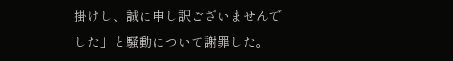掛けし、誠に申し訳ございませんでした」と騒動について謝罪した。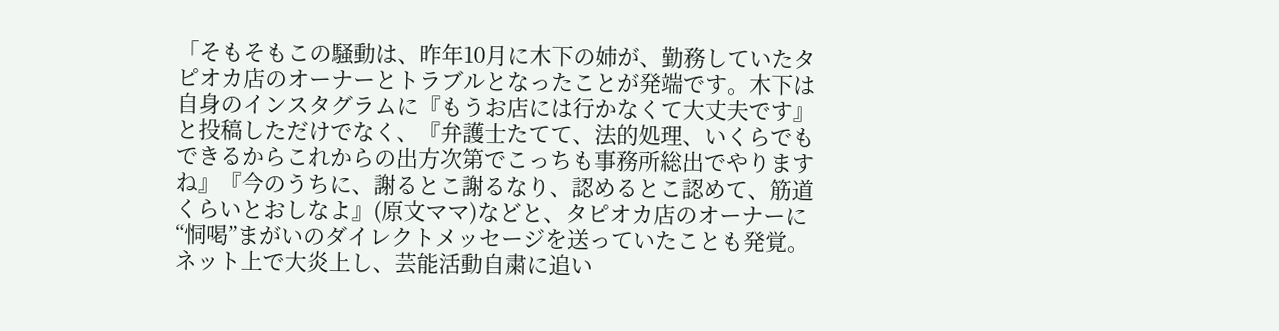「そもそもこの騒動は、昨年10月に木下の姉が、勤務していたタピオカ店のオーナーとトラブルとなったことが発端です。木下は自身のインスタグラムに『もうお店には行かなくて大丈夫です』と投稿しただけでなく、『弁護士たてて、法的処理、いくらでもできるからこれからの出方次第でこっちも事務所総出でやりますね』『今のうちに、謝るとこ謝るなり、認めるとこ認めて、筋道くらいとおしなよ』(原文ママ)などと、タピオカ店のオーナーに“恫喝”まがいのダイレクトメッセージを送っていたことも発覚。ネット上で大炎上し、芸能活動自粛に追い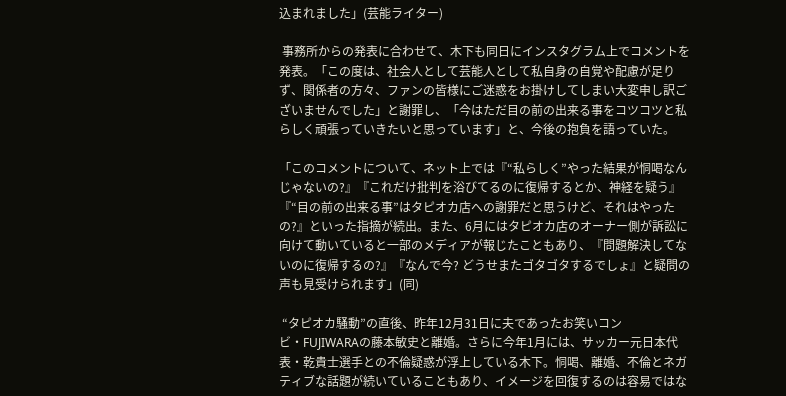込まれました」(芸能ライター)

 事務所からの発表に合わせて、木下も同日にインスタグラム上でコメントを発表。「この度は、社会人として芸能人として私自身の自覚や配慮が足りず、関係者の方々、ファンの皆様にご迷惑をお掛けしてしまい大変申し訳ございませんでした」と謝罪し、「今はただ目の前の出来る事をコツコツと私らしく頑張っていきたいと思っています」と、今後の抱負を語っていた。

「このコメントについて、ネット上では『“私らしく”やった結果が恫喝なんじゃないの?』『これだけ批判を浴びてるのに復帰するとか、神経を疑う』『“目の前の出来る事”はタピオカ店への謝罪だと思うけど、それはやったの?』といった指摘が続出。また、6月にはタピオカ店のオーナー側が訴訟に向けて動いていると一部のメディアが報じたこともあり、『問題解決してないのに復帰するの?』『なんで今? どうせまたゴタゴタするでしょ』と疑問の声も見受けられます」(同)

 “タピオカ騒動”の直後、昨年12月31日に夫であったお笑いコンビ・FUJIWARAの藤本敏史と離婚。さらに今年1月には、サッカー元日本代表・乾貴士選手との不倫疑惑が浮上している木下。恫喝、離婚、不倫とネガティブな話題が続いていることもあり、イメージを回復するのは容易ではな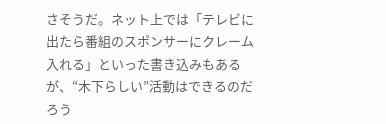さそうだ。ネット上では「テレビに出たら番組のスポンサーにクレーム入れる」といった書き込みもあるが、“木下らしい”活動はできるのだろう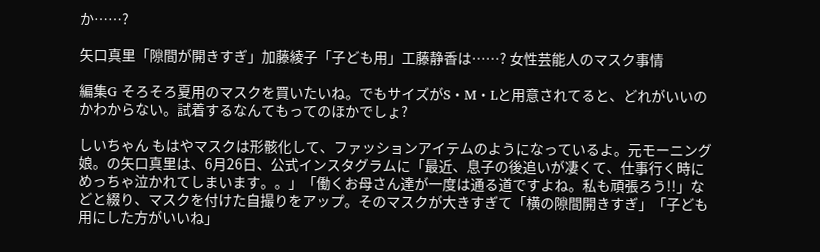か……?

矢口真里「隙間が開きすぎ」加藤綾子「子ども用」工藤静香は……? 女性芸能人のマスク事情

編集G そろそろ夏用のマスクを買いたいね。でもサイズがS・M・Lと用意されてると、どれがいいのかわからない。試着するなんてもってのほかでしょ?

しいちゃん もはやマスクは形骸化して、ファッションアイテムのようになっているよ。元モーニング娘。の矢口真里は、6月26日、公式インスタグラムに「最近、息子の後追いが凄くて、仕事行く時にめっちゃ泣かれてしまいます。。」「働くお母さん達が一度は通る道ですよね。私も頑張ろう!!」などと綴り、マスクを付けた自撮りをアップ。そのマスクが大きすぎて「横の隙間開きすぎ」「子ども用にした方がいいね」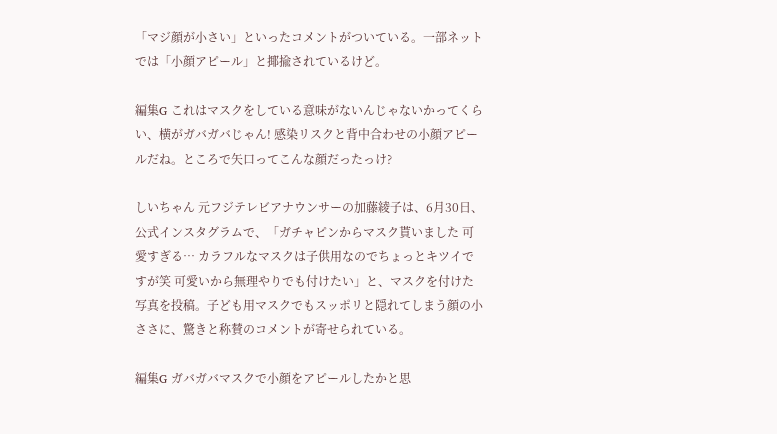「マジ顔が小さい」といったコメントがついている。一部ネットでは「小顔アピール」と揶揄されているけど。

編集G これはマスクをしている意味がないんじゃないかってくらい、横がガバガバじゃん! 感染リスクと背中合わせの小顔アピールだね。ところで矢口ってこんな顔だったっけ?

しいちゃん 元フジテレビアナウンサーの加藤綾子は、6月30日、公式インスタグラムで、「ガチャピンからマスク貰いました 可愛すぎる… カラフルなマスクは子供用なのでちょっとキツイですが笑 可愛いから無理やりでも付けたい」と、マスクを付けた写真を投稿。子ども用マスクでもスッポリと隠れてしまう顔の小ささに、驚きと称賛のコメントが寄せられている。

編集G ガバガバマスクで小顔をアピールしたかと思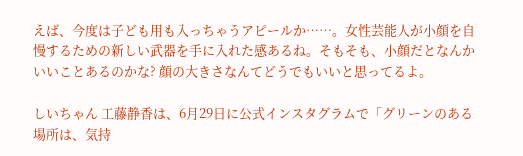えば、今度は子ども用も入っちゃうアピールか……。女性芸能人が小顔を自慢するための新しい武器を手に入れた感あるね。そもそも、小顔だとなんかいいことあるのかな? 顔の大きさなんてどうでもいいと思ってるよ。

しいちゃん 工藤静香は、6月29日に公式インスタグラムで「グリーンのある場所は、気持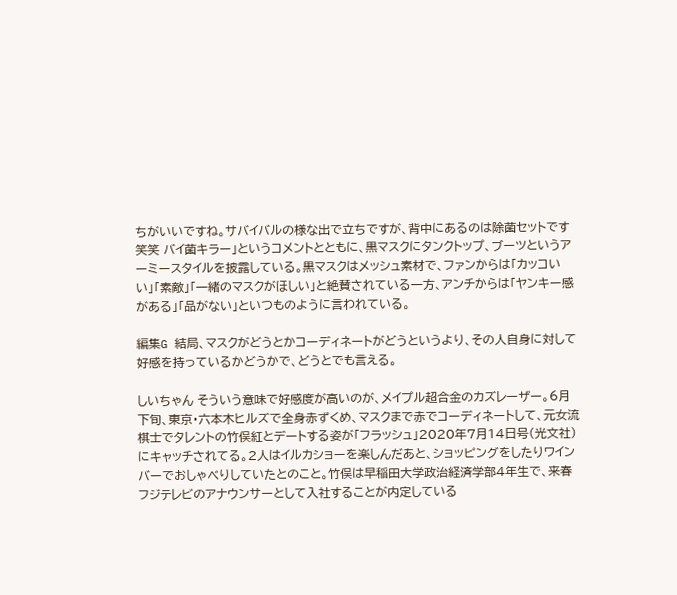ちがいいですね。サバイバルの様な出で立ちですが、背中にあるのは除菌セットです笑笑 バイ菌キラー」というコメントとともに、黒マスクにタンクトップ、ブーツというアーミースタイルを披露している。黒マスクはメッシュ素材で、ファンからは「カッコいい」「素敵」「一緒のマスクがほしい」と絶賛されている一方、アンチからは「ヤンキー感がある」「品がない」といつものように言われている。

編集G 結局、マスクがどうとかコーディネートがどうというより、その人自身に対して好感を持っているかどうかで、どうとでも言える。

しいちゃん そういう意味で好感度が高いのが、メイプル超合金のカズレーザー。6月下旬、東京・六本木ヒルズで全身赤ずくめ、マスクまで赤でコーディネートして、元女流棋士でタレントの竹俣紅とデートする姿が「フラッシュ」2020年7月14日号(光文社)にキャッチされてる。2人はイルカショーを楽しんだあと、ショッピングをしたりワインバーでおしゃべりしていたとのこと。竹俣は早稲田大学政治経済学部4年生で、来春フジテレビのアナウンサーとして入社することが内定している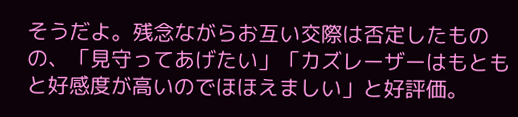そうだよ。残念ながらお互い交際は否定したものの、「見守ってあげたい」「カズレーザーはもともと好感度が高いのでほほえましい」と好評価。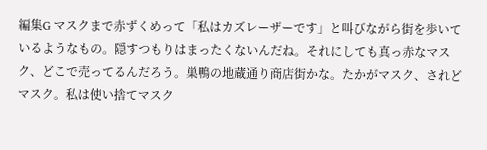編集G マスクまで赤ずくめって「私はカズレーザーです」と叫びながら街を歩いているようなもの。隠すつもりはまったくないんだね。それにしても真っ赤なマスク、どこで売ってるんだろう。巣鴨の地蔵通り商店街かな。たかがマスク、されどマスク。私は使い捨てマスク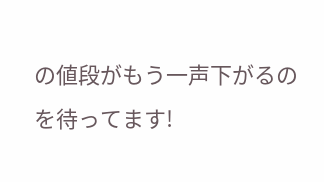の値段がもう一声下がるのを待ってます!